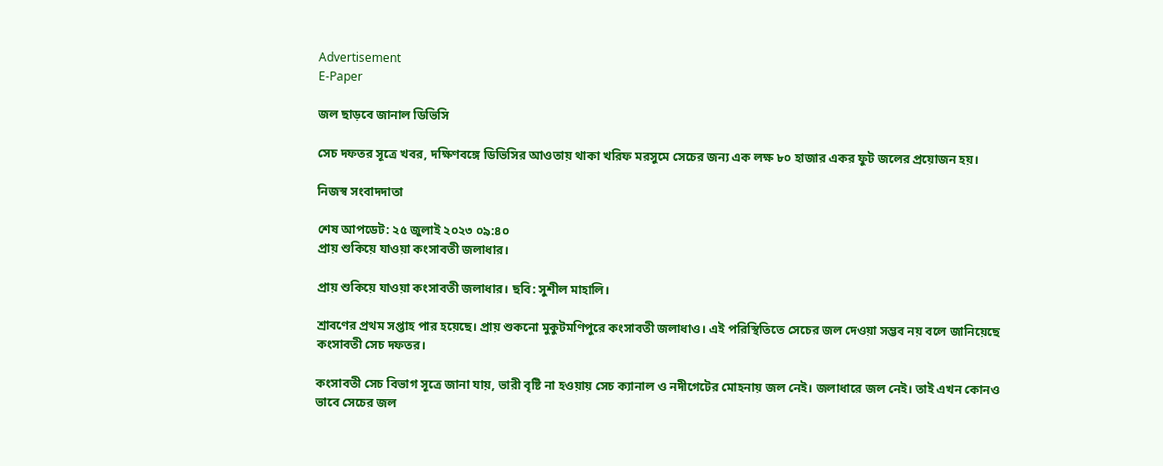Advertisement
E-Paper

জল ছাড়বে জানাল ডিভিসি

সেচ দফতর সূত্রে খবর, দক্ষিণবঙ্গে ডিভিসির আওতায় থাকা খরিফ মরসুমে সেচের জন্য এক লক্ষ ৮০ হাজার একর ফুট জলের প্রয়োজন হয়।

নিজস্ব সংবাদদাতা

শেষ আপডেট: ২৫ জুলাই ২০২৩ ০৯:৪০
প্রায় শুকিয়ে যাওয়া কংসাবতী জলাধার।

প্রায় শুকিয়ে যাওয়া কংসাবতী জলাধার। ছবি: সুশীল মাহালি।

শ্রাবণের প্রথম সপ্তাহ পার হয়েছে। প্রায় শুকনো মুকুটমণিপুরে কংসাবতী জলাধাও। এই পরিস্থিতিতে সেচের জল দেওয়া সম্ভব নয় বলে জানিয়েছে কংসাবতী সেচ দফতর।

কংসাবতী সেচ বিভাগ সূত্রে জানা যায়, ভারী বৃষ্টি না হওয়ায় সেচ ক্যানাল ও নদীগেটের মোহনায় জল নেই। জলাধারে জল নেই। তাই এখন কোনও ভাবে সেচের জল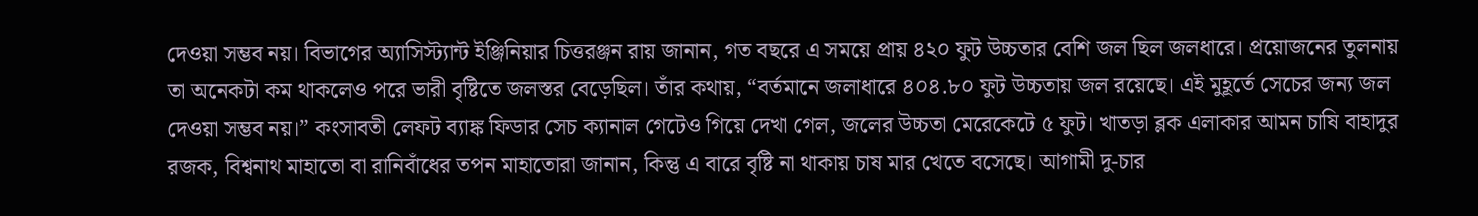দেওয়া সম্ভব নয়। বিভাগের অ্যাসিস্ট্যান্ট ইঞ্জিনিয়ার চিত্তরঞ্জন রায় জানান, গত বছরে এ সময়ে প্রায় ৪২০ ফুট উচ্চতার বেশি জল ছিল জলধারে। প্রয়োজনের তুলনায় তা অনেকটা কম থাকলেও পরে ভারী বৃষ্টিতে জলস্তর বেড়েছিল। তাঁর কথায়, “বর্তমানে জলাধারে ৪০৪.৮০ ফুট উচ্চতায় জল রয়েছে। এই মুহূর্তে সেচের জন্য জল দেওয়া সম্ভব নয়।” কংসাবতী লেফট ব্যাঙ্ক ফিডার সেচ ক্যানাল গেটেও গিয়ে দেখা গেল, জলের উচ্চতা মেরেকেটে ৫ ফুট। খাতড়া ব্লক এলাকার আমন চাষি বাহাদুর রজক, বিশ্বনাথ মাহাতো বা রানিবাঁধের তপন মাহাতোরা জানান, কিন্তু এ বারে বৃষ্টি না থাকায় চাষ মার খেতে বসেছে। আগামী দু-চার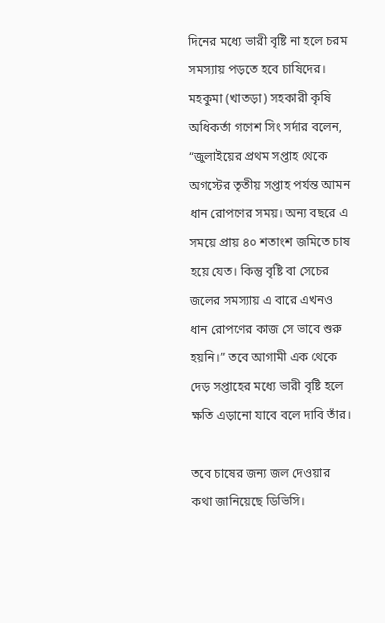দিনের মধ্যে ভারী বৃষ্টি না হলে চরম সমস্যায় পড়তে হবে চাষিদের। মহকুমা (খাতড়া) সহকারী কৃষি অধিকর্তা গণেশ সিং সর্দার বলেন, “জুলাইয়ের প্রথম সপ্তাহ থেকে অগস্টের তৃতীয় সপ্তাহ পর্যন্ত আমন ধান রোপণের সময়। অন্য বছরে এ সময়ে প্রায় ৪০ শতাংশ জমিতে চাষ হয়ে যেত। কিন্তু বৃষ্টি বা সেচের জলের সমস্যায় এ বারে এখনও ধান রোপণের কাজ সে ভাবে শুরু হয়নি।” তবে আগামী এক থেকে দেড় সপ্তাহের মধ্যে ভারী বৃষ্টি হলে ক্ষতি এড়ানো যাবে বলে দাবি তাঁর।

তবে চাষের জন্য জল দেওয়ার কথা জানিয়েছে ডিভিসি।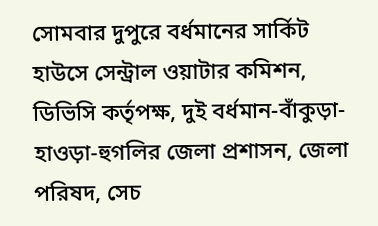সোমবার দুপুরে বর্ধমানের সার্কিট হাউসে সেন্ট্রাল ওয়াটার কমিশন, ডিভিসি কর্তৃপক্ষ, দুই বর্ধমান-বাঁকুড়া-হাওড়া-হুগলির জেলা প্রশাসন, জেলা পরিষদ, সেচ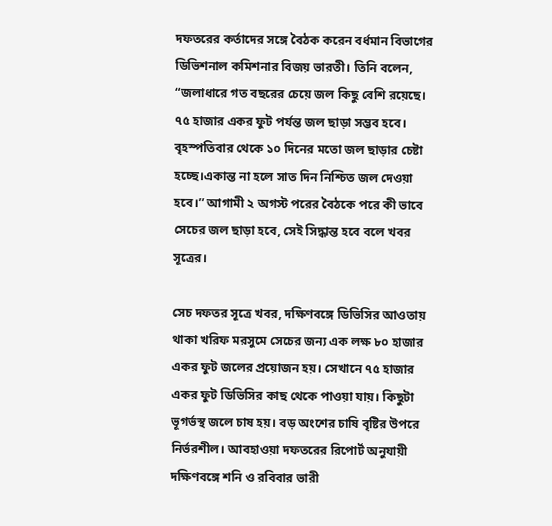দফতরের কর্তাদের সঙ্গে বৈঠক করেন বর্ধমান বিভাগের ডিভিশনাল কমিশনার বিজয় ভারতী। তিনি বলেন, “জলাধারে গত বছরের চেয়ে জল কিছু বেশি রয়েছে। ৭৫ হাজার একর ফুট পর্যন্ত জল ছাড়া সম্ভব হবে। বৃহস্পতিবার থেকে ১০ দিনের মতো জল ছাড়ার চেষ্টা হচ্ছে।একান্ত না হলে সাত দিন নিশ্চিত জল দেওয়া হবে।’’ আগামী ২ অগস্ট পরের বৈঠকে পরে কী ভাবে সেচের জল ছাড়া হবে, সেই সিদ্ধান্ত হবে বলে খবর সূত্রের।

সেচ দফতর সূত্রে খবর, দক্ষিণবঙ্গে ডিভিসির আওতায় থাকা খরিফ মরসুমে সেচের জন্য এক লক্ষ ৮০ হাজার একর ফুট জলের প্রয়োজন হয়। সেখানে ৭৫ হাজার একর ফুট ডিভিসির কাছ থেকে পাওয়া যায়। কিছুটা ভূগর্ভস্থ জলে চাষ হয়। বড় অংশের চাষি বৃষ্টির উপরে নির্ভরশীল। আবহাওয়া দফতরের রিপোর্ট অনুযায়ী দক্ষিণবঙ্গে শনি ও রবিবার ভারী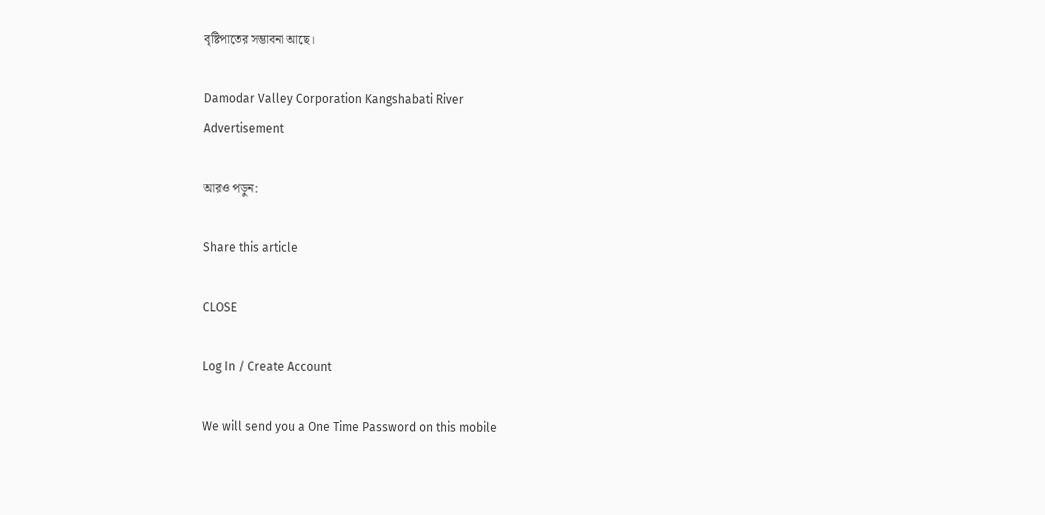বৃষ্টিপাতের সম্ভাবনা আছে।

Damodar Valley Corporation Kangshabati River
Advertisement

আরও পড়ুন:

Share this article

CLOSE

Log In / Create Account

We will send you a One Time Password on this mobile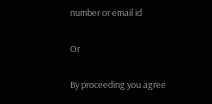number or email id

Or

By proceeding you agree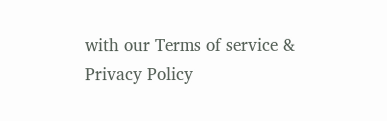with our Terms of service & Privacy Policy